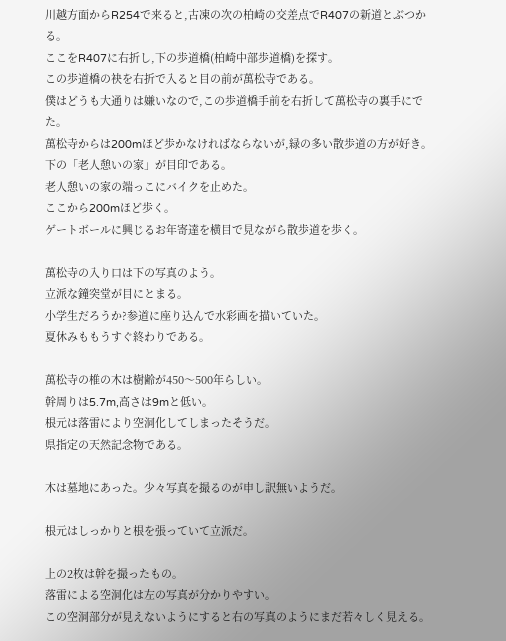川越方面からR254で来ると,古凍の次の柏崎の交差点でR407の新道とぶつかる。
ここをR407に右折し,下の歩道橋(柏崎中部歩道橋)を探す。
この歩道橋の袂を右折で入ると目の前が萬松寺である。
僕はどうも大通りは嫌いなので,この歩道橋手前を右折して萬松寺の裏手にでた。
萬松寺からは200mほど歩かなければならないが,緑の多い散歩道の方が好き。
下の「老人憩いの家」が目印である。
老人憩いの家の端っこにバイクを止めた。
ここから200mほど歩く。
ゲートボールに興じるお年寄達を横目で見ながら散歩道を歩く。

萬松寺の入り口は下の写真のよう。
立派な鐘突堂が目にとまる。
小学生だろうか?参道に座り込んで水彩画を描いていた。
夏休みももうすぐ終わりである。

萬松寺の椎の木は樹齢が450〜500年らしい。
幹周りは5.7m,高さは9mと低い。
根元は落雷により空洞化してしまったそうだ。
県指定の天然記念物である。

木は墓地にあった。少々写真を撮るのが申し訳無いようだ。

根元はしっかりと根を張っていて立派だ。

上の2枚は幹を撮ったもの。
落雷による空洞化は左の写真が分かりやすい。
この空洞部分が見えないようにすると右の写真のようにまだ若々しく見える。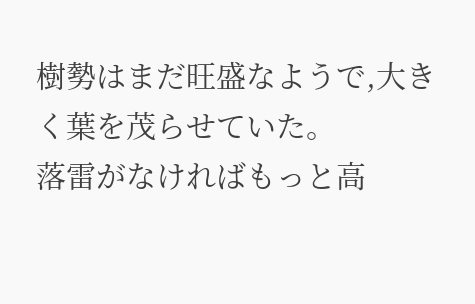樹勢はまだ旺盛なようで,大きく葉を茂らせていた。
落雷がなければもっと高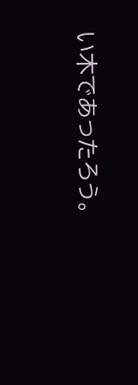い木であったろう。